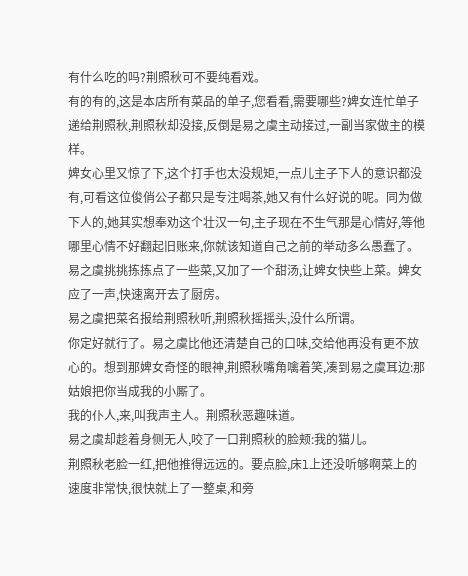有什么吃的吗?荆照秋可不要纯看戏。
有的有的,这是本店所有菜品的单子,您看看,需要哪些?婢女连忙单子递给荆照秋,荆照秋却没接,反倒是易之虞主动接过,一副当家做主的模样。
婢女心里又惊了下,这个打手也太没规矩,一点儿主子下人的意识都没有,可看这位俊俏公子都只是专注喝茶,她又有什么好说的呢。同为做下人的,她其实想奉劝这个壮汉一句,主子现在不生气那是心情好,等他哪里心情不好翻起旧账来,你就该知道自己之前的举动多么愚蠢了。
易之虞挑挑拣拣点了一些菜,又加了一个甜汤,让婢女快些上菜。婢女应了一声,快速离开去了厨房。
易之虞把菜名报给荆照秋听,荆照秋摇摇头,没什么所谓。
你定好就行了。易之虞比他还清楚自己的口味,交给他再没有更不放心的。想到那婢女奇怪的眼神,荆照秋嘴角噙着笑,凑到易之虞耳边:那姑娘把你当成我的小厮了。
我的仆人,来,叫我声主人。荆照秋恶趣味道。
易之虞却趁着身侧无人,咬了一口荆照秋的脸颊:我的猫儿。
荆照秋老脸一红,把他推得远远的。要点脸,床l上还没听够啊菜上的速度非常快,很快就上了一整桌,和旁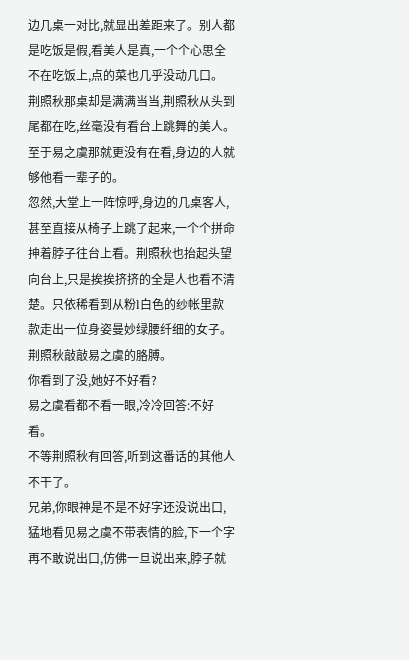边几桌一对比,就显出差距来了。别人都是吃饭是假,看美人是真,一个个心思全不在吃饭上,点的菜也几乎没动几口。
荆照秋那桌却是满满当当,荆照秋从头到尾都在吃,丝毫没有看台上跳舞的美人。至于易之虞那就更没有在看,身边的人就够他看一辈子的。
忽然,大堂上一阵惊呼,身边的几桌客人,甚至直接从椅子上跳了起来,一个个拼命抻着脖子往台上看。荆照秋也抬起头望向台上,只是挨挨挤挤的全是人也看不清楚。只依稀看到从粉l白色的纱帐里款款走出一位身姿曼妙绿腰纤细的女子。
荆照秋敲敲易之虞的胳膊。
你看到了没,她好不好看?
易之虞看都不看一眼,冷冷回答:不好看。
不等荆照秋有回答,听到这番话的其他人不干了。
兄弟,你眼神是不是不好字还没说出口,猛地看见易之虞不带表情的脸,下一个字再不敢说出口,仿佛一旦说出来,脖子就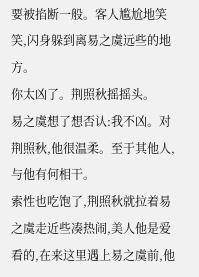要被掐断一般。客人尴尬地笑笑,闪身躲到离易之虞远些的地方。
你太凶了。荆照秋摇摇头。
易之虞想了想否认:我不凶。对荆照秋,他很温柔。至于其他人,与他有何相干。
索性也吃饱了,荆照秋就拉着易之虞走近些凑热闹,美人他是爱看的,在来这里遇上易之虞前,他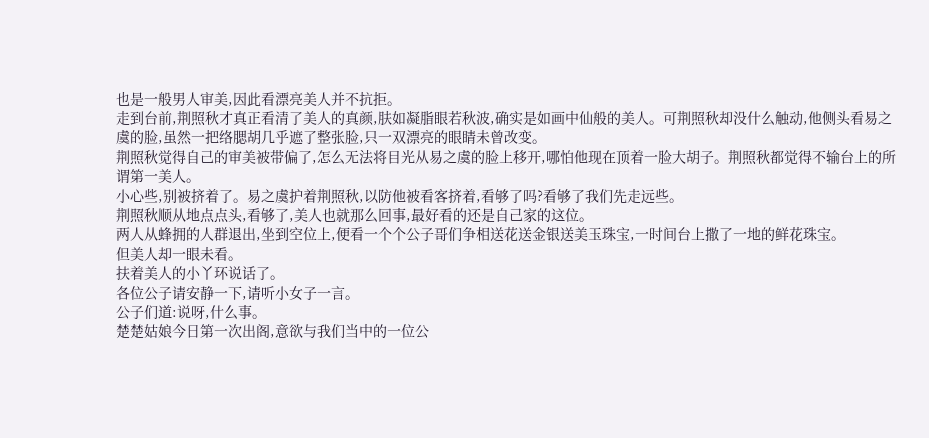也是一般男人审美,因此看漂亮美人并不抗拒。
走到台前,荆照秋才真正看清了美人的真颜,肤如凝脂眼若秋波,确实是如画中仙般的美人。可荆照秋却没什么触动,他侧头看易之虞的脸,虽然一把络腮胡几乎遮了整张脸,只一双漂亮的眼睛未曾改变。
荆照秋觉得自己的审美被带偏了,怎么无法将目光从易之虞的脸上移开,哪怕他现在顶着一脸大胡子。荆照秋都觉得不输台上的所谓第一美人。
小心些,别被挤着了。易之虞护着荆照秋,以防他被看客挤着,看够了吗?看够了我们先走远些。
荆照秋顺从地点点头,看够了,美人也就那么回事,最好看的还是自己家的这位。
两人从蜂拥的人群退出,坐到空位上,便看一个个公子哥们争相送花送金银送美玉珠宝,一时间台上撒了一地的鲜花珠宝。
但美人却一眼未看。
扶着美人的小丫环说话了。
各位公子请安静一下,请听小女子一言。
公子们道:说呀,什么事。
楚楚姑娘今日第一次出阁,意欲与我们当中的一位公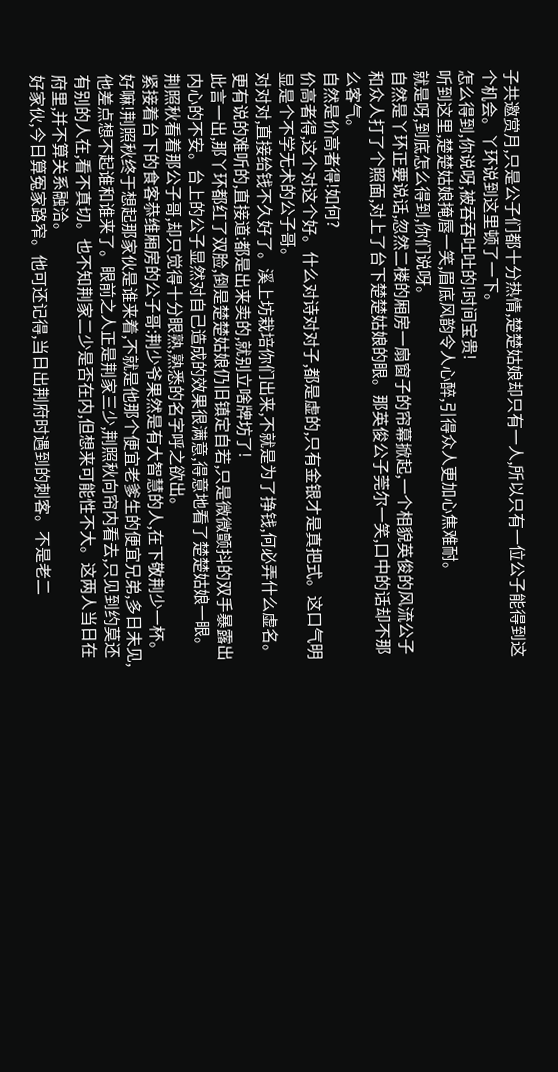子共邀赏月,只是公子们都十分热情,楚楚姑娘却只有一人,所以只有一位公子能得到这个机会。丫环说到这里顿了一下。
怎么得到,你说呀,被吞吞吐吐的!时间宝贵!
听到这里,楚楚姑娘掩唇一笑,眉底风韵令人心醉,引得众人更加心焦难耐。
就是呀,到底怎么得到,你们说呀。
自然是丫环正要说话,忽然二楼的厢房一扇窗子的帘幕掀起,一个相貌英俊的风流公子和众人打了个照面,对上了台下楚楚姑娘的眼。那英俊公子莞尔一笑,口中的话却不那么客气。
自然是价高者得!如何?
价高者得,这个对这个好。什么对诗对对子,都是虚的,只有金银才是真把式。这口气明显是个不学无术的公子哥。
对对对,直接给钱不久好了。溪上坊栽培你们出来,不就是为了挣钱,何必弄什么虚名。
更有说的难听的,直接道:都是出来卖的,就别立啥牌坊了!
此言一出,那丫环都红了双脸,倒是楚楚姑娘仍旧镇定自若,只是微微颤抖的双手暴露出内心的不安。台上的公子显然对自己造成的效果很满意,得意地看了楚楚姑娘一眼。
荆照秋看着那公子哥,却只觉得十分眼熟,熟悉的名字呼之欲出。
紧接着台下的食客恭维厢房的公子哥:荆少爷果然是有大智慧的人,在下敬荆少一杯。
好嘛!荆照秋终于想起那家伙是谁来着,不就是他那个便宜老爹生的便宜兄弟,多日未见,他差点想不起谁和谁来了。眼前之人正是荆家三少,荆照秋向帘内看去,只见到约莫还有别的人在,看不真切。也不知荆家二少是否在内,但想来可能性不大。这两人当日在府里,并不算关系融洽。
好家伙,今日算冤家路窄。他可还记得,当日出荆府时遇到的刺客。不是老二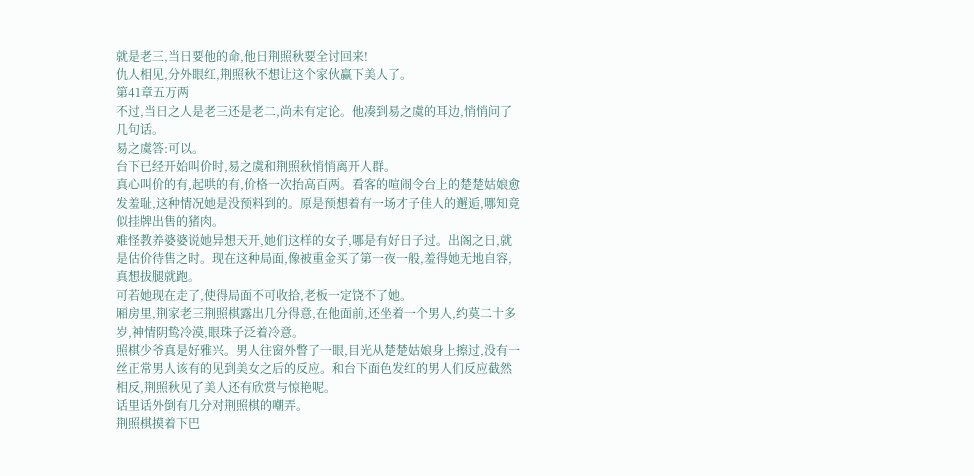就是老三,当日要他的命,他日荆照秋要全讨回来!
仇人相见,分外眼红,荆照秋不想让这个家伙赢下美人了。
第41章五万两
不过,当日之人是老三还是老二,尚未有定论。他凑到易之虞的耳边,悄悄问了几句话。
易之虞答:可以。
台下已经开始叫价时,易之虞和荆照秋悄悄离开人群。
真心叫价的有,起哄的有,价格一次抬高百两。看客的喧闹令台上的楚楚姑娘愈发羞耻,这种情况她是没预料到的。原是预想着有一场才子佳人的邂逅,哪知竟似挂牌出售的猪肉。
难怪教养婆婆说她异想天开,她们这样的女子,哪是有好日子过。出阁之日,就是估价待售之时。现在这种局面,像被重金买了第一夜一般,羞得她无地自容,真想拔腿就跑。
可若她现在走了,使得局面不可收拾,老板一定饶不了她。
厢房里,荆家老三荆照棋露出几分得意,在他面前,还坐着一个男人,约莫二十多岁,神情阴鸷冷漠,眼珠子泛着冷意。
照棋少爷真是好雅兴。男人往窗外瞥了一眼,目光从楚楚姑娘身上擦过,没有一丝正常男人该有的见到美女之后的反应。和台下面色发红的男人们反应截然相反,荆照秋见了美人还有欣赏与惊艳呢。
话里话外倒有几分对荆照棋的嘲弄。
荆照棋摸着下巴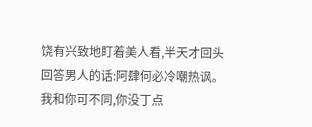饶有兴致地盯着美人看,半天才回头回答男人的话:阿肆何必冷嘲热讽。我和你可不同,你没丁点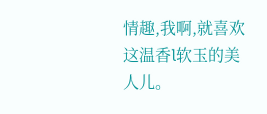情趣,我啊,就喜欢这温香l软玉的美人儿。